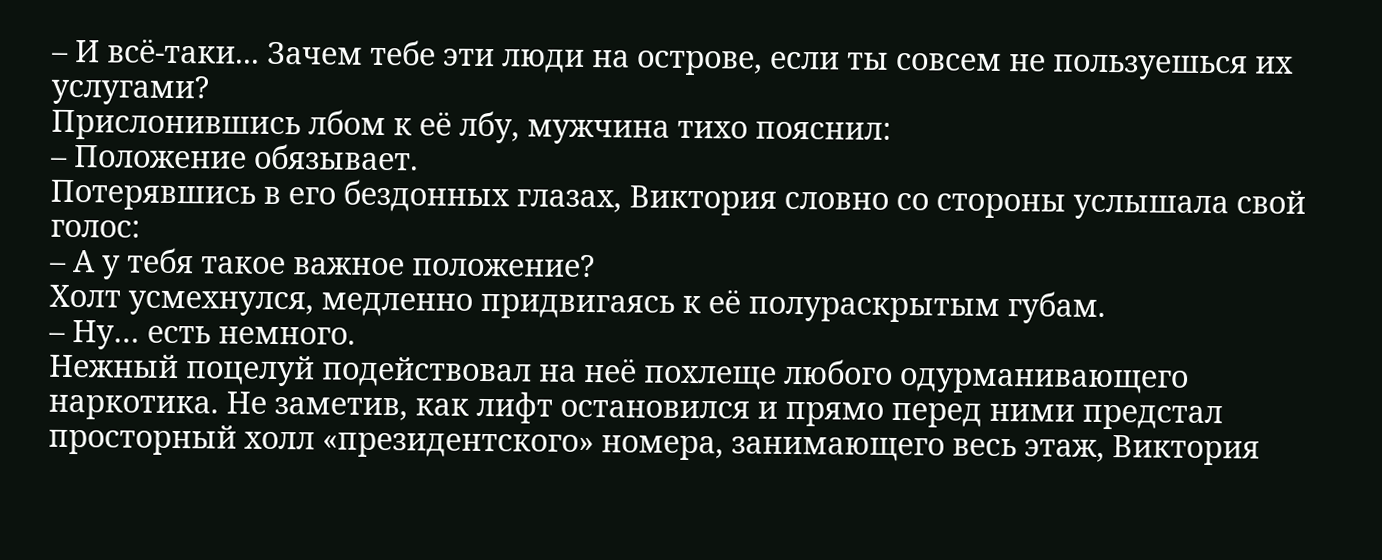– И всё-таки... Зачем тебе эти люди на острове, если ты совсем не пользуешься их услугами?
Прислонившись лбом к её лбу, мужчина тихо пояснил:
– Положение обязывает.
Потерявшись в его бездонных глазах, Виктория словно со стороны услышала свой голос:
– А у тебя такое важное положение?
Холт усмехнулся, медленно придвигаясь к её полураскрытым губам.
– Ну… есть немного.
Нежный поцелуй подействовал на неё похлеще любого одурманивающего наркотика. Не заметив, как лифт остановился и прямо перед ними предстал просторный холл «президентского» номера, занимающего весь этаж, Виктория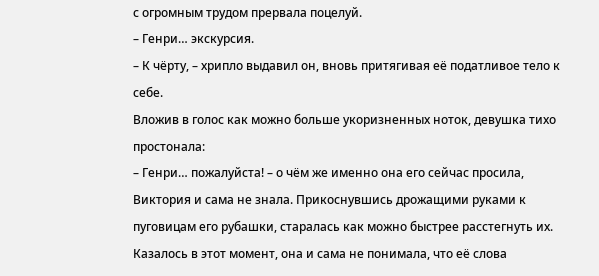с огромным трудом прервала поцелуй.
– Генри… экскурсия.
– К чёрту, – хрипло выдавил он, вновь притягивая её податливое тело к себе.
Вложив в голос как можно больше укоризненных ноток, девушка тихо простонала:
– Генри… пожалуйста! – о чём же именно она его сейчас просила, Виктория и сама не знала. Прикоснувшись дрожащими руками к пуговицам его рубашки, старалась как можно быстрее расстегнуть их. Казалось в этот момент, она и сама не понимала, что её слова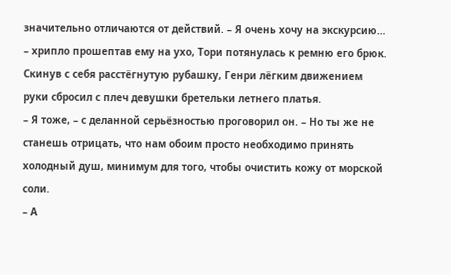значительно отличаются от действий. – Я очень хочу на экскурсию… – хрипло прошептав ему на ухо, Тори потянулась к ремню его брюк.
Скинув с себя расстёгнутую рубашку, Генри лёгким движением руки сбросил с плеч девушки бретельки летнего платья.
– Я тоже, – с деланной серьёзностью проговорил он. – Но ты же не станешь отрицать, что нам обоим просто необходимо принять холодный душ, минимум для того, чтобы очистить кожу от морской соли.
– А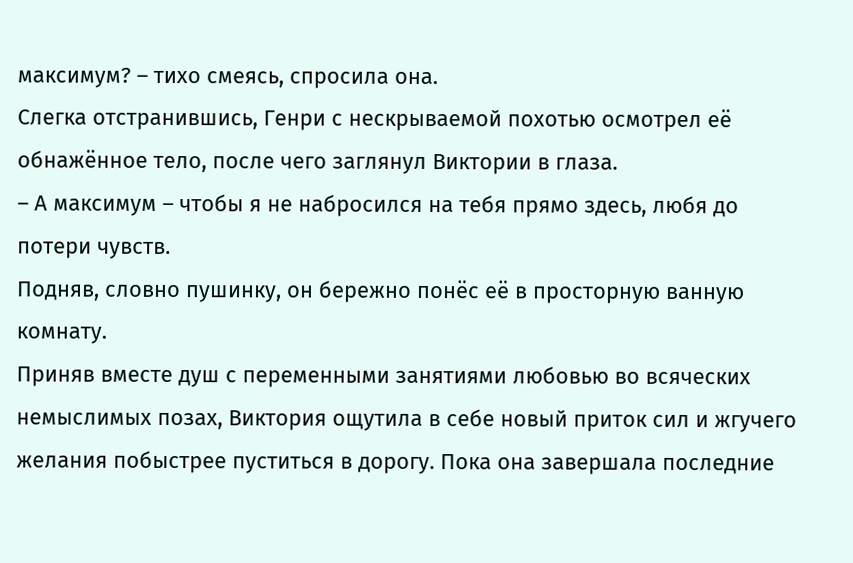максимум? – тихо смеясь, спросила она.
Слегка отстранившись, Генри с нескрываемой похотью осмотрел её обнажённое тело, после чего заглянул Виктории в глаза.
– А максимум – чтобы я не набросился на тебя прямо здесь, любя до потери чувств.
Подняв, словно пушинку, он бережно понёс её в просторную ванную комнату.
Приняв вместе душ с переменными занятиями любовью во всяческих немыслимых позах, Виктория ощутила в себе новый приток сил и жгучего желания побыстрее пуститься в дорогу. Пока она завершала последние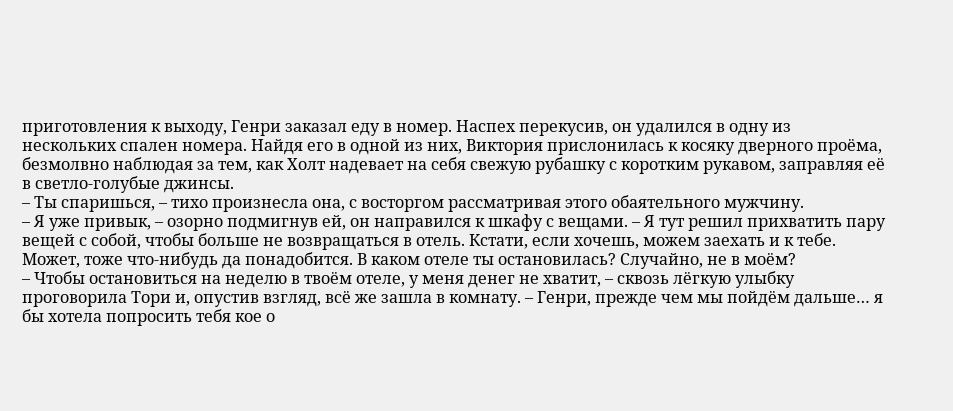приготовления к выходу, Генри заказал еду в номер. Наспех перекусив, он удалился в одну из нескольких спален номера. Найдя его в одной из них, Виктория прислонилась к косяку дверного проёма, безмолвно наблюдая за тем, как Холт надевает на себя свежую рубашку с коротким рукавом, заправляя её в светло-голубые джинсы.
– Ты спаришься, – тихо произнесла она, с восторгом рассматривая этого обаятельного мужчину.
– Я уже привык, – озорно подмигнув ей, он направился к шкафу с вещами. – Я тут решил прихватить пару вещей с собой, чтобы больше не возвращаться в отель. Кстати, если хочешь, можем заехать и к тебе. Может, тоже что-нибудь да понадобится. В каком отеле ты остановилась? Случайно, не в моём?
– Чтобы остановиться на неделю в твоём отеле, у меня денег не хватит, – сквозь лёгкую улыбку проговорила Тори и, опустив взгляд, всё же зашла в комнату. – Генри, прежде чем мы пойдём дальше… я бы хотела попросить тебя кое о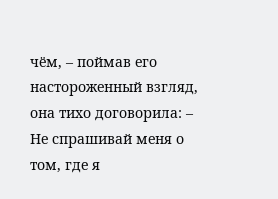чём, – поймав его настороженный взгляд, она тихо договорила: – Не спрашивай меня о том, где я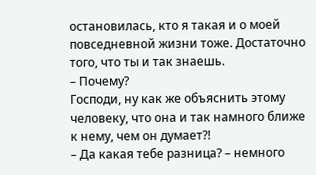остановилась, кто я такая и о моей повседневной жизни тоже. Достаточно того, что ты и так знаешь.
– Почему?
Господи, ну как же объяснить этому человеку, что она и так намного ближе к нему, чем он думает?!
– Да какая тебе разница? – немного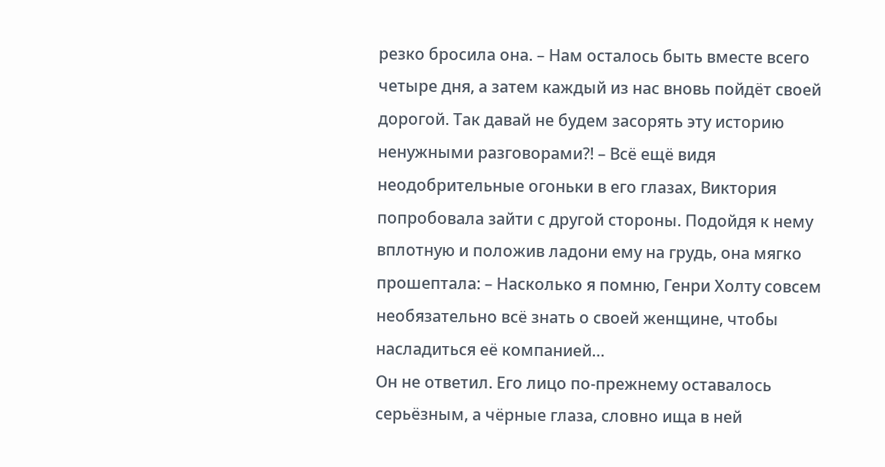резко бросила она. – Нам осталось быть вместе всего четыре дня, а затем каждый из нас вновь пойдёт своей дорогой. Так давай не будем засорять эту историю ненужными разговорами?! – Всё ещё видя неодобрительные огоньки в его глазах, Виктория попробовала зайти с другой стороны. Подойдя к нему вплотную и положив ладони ему на грудь, она мягко прошептала: – Насколько я помню, Генри Холту совсем необязательно всё знать о своей женщине, чтобы насладиться её компанией…
Он не ответил. Его лицо по-прежнему оставалось серьёзным, а чёрные глаза, словно ища в ней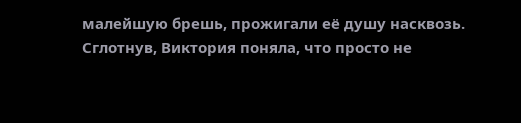малейшую брешь, прожигали её душу насквозь.
Сглотнув, Виктория поняла, что просто не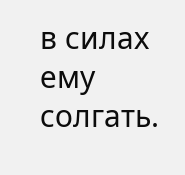в силах ему солгать.